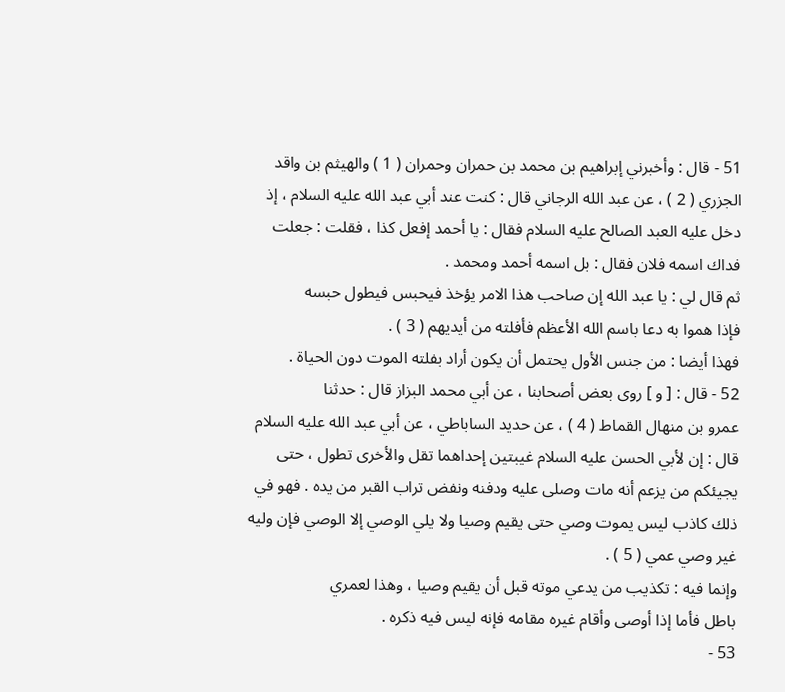51 - قال : وأخبرني إبراهيم بن محمد بن حمران وحمران ( 1 ) والهيثم بن واقد
الجزري ( 2 ) ، عن عبد الله الرجاني قال : كنت عند أبي عبد الله عليه السلام ، إذ
دخل عليه العبد الصالح عليه السلام فقال : يا أحمد إفعل كذا ، فقلت : جعلت
فداك اسمه فلان فقال : بل اسمه أحمد ومحمد .
ثم قال لي : يا عبد الله إن صاحب هذا الامر يؤخذ فيحبس فيطول حبسه
فإذا هموا به دعا باسم الله الأعظم فأفلته من أيديهم ( 3 ) .
فهذا أيضا : من جنس الأول يحتمل أن يكون أراد بفلته الموت دون الحياة .
52 - قال : [ و ] روى بعض أصحابنا ، عن أبي محمد البزاز قال : حدثنا
عمرو بن منهال القماط ( 4 ) ، عن حديد الساباطي ، عن أبي عبد الله عليه السلام
قال : إن لأبي الحسن عليه السلام غيبتين إحداهما تقل والأخرى تطول ، حتى
يجيئكم من يزعم أنه مات وصلى عليه ودفنه ونفض تراب القبر من يده . فهو في
ذلك كاذب ليس يموت وصي حتى يقيم وصيا ولا يلي الوصي إلا الوصي فإن وليه
غير وصي عمي ( 5 ) .
وإنما فيه : تكذيب من يدعي موته قبل أن يقيم وصيا ، وهذا لعمري
باطل فأما إذا أوصى وأقام غيره مقامه فإنه ليس فيه ذكره .
53 -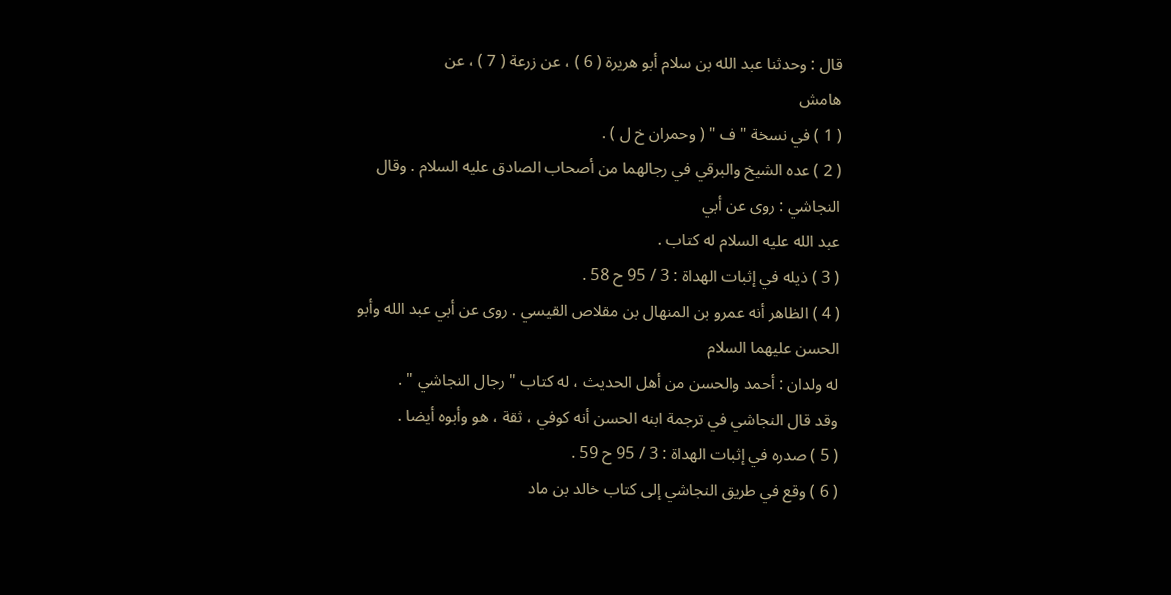قال : وحدثنا عبد الله بن سلام أبو هريرة ( 6 ) ، عن زرعة ( 7 ) ، عن
هامش
( 1 ) في نسخة " ف " ( وحمران خ ل ) .
( 2 ) عده الشيخ والبرقي في رجالهما من أصحاب الصادق عليه السلام . وقال النجاشي : روى عن أبي
عبد الله عليه السلام له كتاب .
( 3 ) ذيله في إثبات الهداة : 3 / 95 ح 58 .
( 4 ) الظاهر أنه عمرو بن المنهال بن مقلاص القيسي . روى عن أبي عبد الله وأبو الحسن عليهما السلام
له ولدان : أحمد والحسن من أهل الحديث ، له كتاب " رجال النجاشي " .
وقد قال النجاشي في ترجمة ابنه الحسن أنه كوفي ، ثقة ، هو وأبوه أيضا .
( 5 ) صدره في إثبات الهداة : 3 / 95 ح 59 .
( 6 ) وقع في طريق النجاشي إلى كتاب خالد بن ماد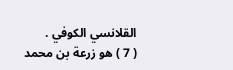القلانسي الكوفي .
( 7 ) هو زرعة بن محمد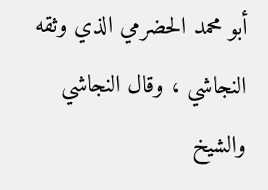أبو محمد الحضرمي الذي وثقه النجاشي ، وقال النجاشي والشيخ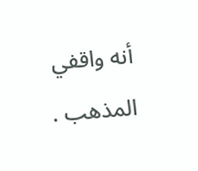أنه واقفي
المذهب .